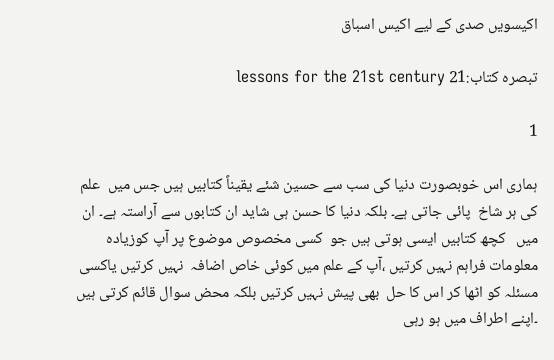اکیسویں صدی کے لیے اکیس اسباق

تبصرہ کتاب:21 lessons for the 21st century

1

ہماری اس خوبصورت دنیا کی سب سے حسین شئے یقیناً کتابیں ہیں جس میں  علم کی ہر شاخ  پائی جاتی ہے۔ بلکہ دنیا کا حسن ہی شاید ان کتابوں سے آراستہ ہے۔ ان میں   کچھ کتابیں ایسی ہوتی ہیں جو  کسی مخصوص موضوع پر آپ کوزیادہ معلومات فراہم نہیں کرتیں ،آپ کے علم میں کوئی خاص اضافہ  نہیں کرتیں یاکسی مسئلہ کو اٹھا کر اس کا حل  بھی پیش نہیں کرتیں بلکہ محض سوال قائم کرتی ہیں ۔اپنے اطراف میں ہو رہی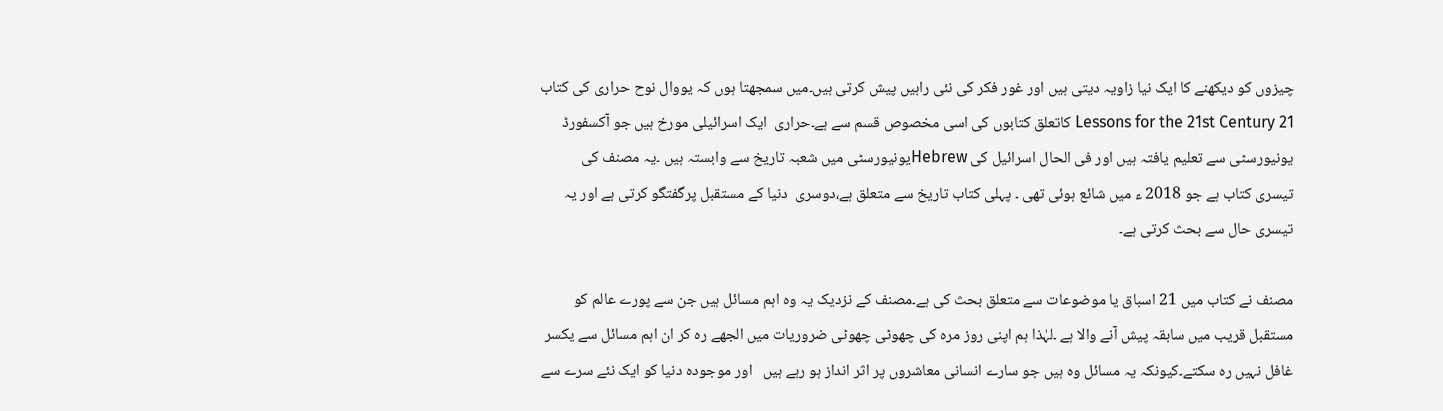چیزوں کو دیکھنے کا ایک نیا زاویہ دیتی ہیں اور غور فکر کی نئی راہیں پیش کرتی ہیں۔میں سمجھتا ہوں کہ یووال نوح حراری کی کتاب 21 Lessons for the 21st Century کاتعلق کتابوں کی اسی مخصوص قسم سے ہے۔حراری  ایک اسرائیلی مورخ ہیں جو آکسفورڈ یونیورسٹی سے تعلیم یافتہ ہیں اور فی الحال اسرائیل کی Hebrewیونیورسٹی میں شعبہ تاریخ سے وابستہ ہیں ۔یہ مصنف کی تیسری کتاب ہے جو 2018 ء میں شائع ہوئی تھی ۔ پہلی کتاب تاریخ سے متعلق ہے،دوسری  دنیا کے مستقبل پرگفتگو کرتی ہے اور یہ تیسری حال سے بحث کرتی ہے۔

مصنف نے کتاب میں 21 اسباق یا موضوعات سے متعلق بحث کی ہے۔مصنف کے نزدیک یہ وہ اہم مسائل ہیں جن سے پورے عالم کو مستقبل قریب میں سابقہ پیش آنے والا ہے ۔لہٰذا ہم اپنی روز مرہ کی چھوٹی چھوٹی ضروریات میں الجھے رہ کر ان اہم مسائل سے یکسر غافل نہیں رہ سکتے۔کیونکہ یہ مسائل وہ ہیں جو سارے انسانی معاشروں پر اثر انداز ہو رہے ہیں   اور موجودہ دنیا کو ایک نئے سرے سے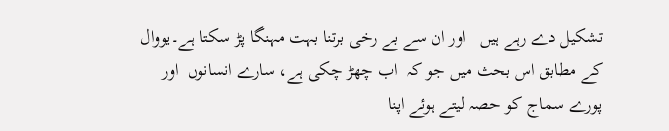تشکیل دے رہے ہیں   اور ان سے بے رخی برتنا بہت مہنگا پڑ سکتا ہے۔یووال کے مطابق اس بحث میں جو کہ  اب چھڑ چکی ہے، سارے انسانوں  اور پورے سماج کو حصہ لیتے ہوئے اپنا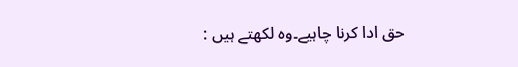حق ادا کرنا چاہیے۔وہ لکھتے ہیں :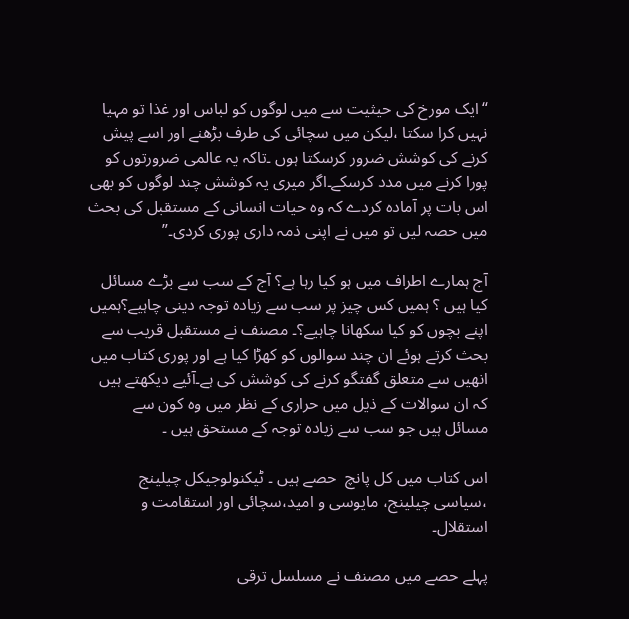“ایک مورخ کی حیثیت سے میں لوگوں کو لباس اور غذا تو مہیا نہیں کرا سکتا ،لیکن میں سچائی کی طرف بڑھنے اور اسے پیش کرنے کی کوشش ضرور کرسکتا ہوں ۔تاکہ یہ عالمی ضرورتوں کو پورا کرنے میں مدد کرسکے۔اگر میری یہ کوشش چند لوگوں کو بھی اس بات پر آمادہ کردے کہ وہ حیات انسانی کے مستقبل کی بحث میں حصہ لیں تو میں نے اپنی ذمہ داری پوری کردی۔”

آج ہمارے اطراف میں ہو کیا رہا ہے؟ آج کے سب سے بڑے مسائل کیا ہیں ؟ ہمیں کس چیز پر سب سے زیادہ توجہ دینی چاہیے؟ہمیں اپنے بچوں کو کیا سکھانا چاہیے؟۔ مصنف نے مستقبل قریب سے  بحث کرتے ہوئے ان چند سوالوں کو کھڑا کیا ہے اور پوری کتاب میں انھیں سے متعلق گفتگو کرنے کی کوشش کی ہے۔آئیے دیکھتے ہیں کہ ان سوالات کے ذیل میں حراری کے نظر میں وہ کون سے مسائل ہیں جو سب سے زیادہ توجہ کے مستحق ہیں ۔

اس کتاب میں کل پانچ  حصے ہیں ۔ ٹیکنولوجیکل چیلینج ،سیاسی چیلینج، مایوسی و امید،سچائی اور استقامت و استقلال۔

پہلے حصے میں مصنف نے مسلسل ترقی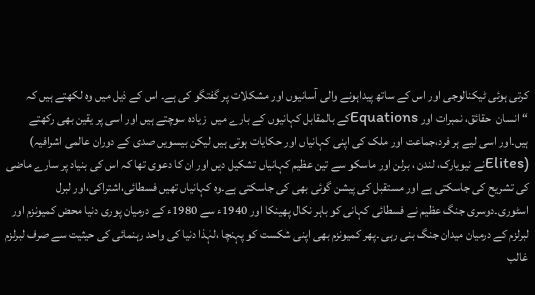کرتی ہوئی ٹیکنالوجی اور اس کے ساتھ پیداہونے والی آسانیوں اور مشکلات پر گفتگو کی ہے۔ اس کے ذیل میں وہ لکھتے ہیں کہ “انسان  حقائق، نمبرات اور Equationsکے بالمقابل کہانیوں کے بارے میں  زیادہ سوچتے ہیں اور اسی پر یقین بھی رکھتے ہیں۔اور اسی لیے ہر فرد،جماعت اور ملک کی اپنی کہانیاں اور حکایات ہوتی ہیں لیکن بیسویں صدی کے دوران عالمی اشرافیہ) (Elitesنے نیویارک، لندن ، برلن اور ماسکو سے تین عظیم کہانیاں تشکیل دیں اور ان کا دعوی تھا کہ اس کی بنیاد پر سارے ماضی کی تشریح کی جاسکتی ہے اور مستقبل کی پیشن گوئی بھی کی جاسکتی ہے۔وہ کہانیاں تھیں فسطائی،اشتراکی،اور لبرل اسٹوری۔دوسری جنگ عظیم نے فسطائی کہانی کو باہر نکال پھینکا اور 1940ء سے 1980ء کے درمیان پوری دنیا محض کمیونزم اور لبرلزم کے درمیان میدان جنگ بنی رہی ۔پھر کمیونزم بھی اپنی شکست کو پہنچا ،لہٰذا دنیا کی واحد رہنمائی کی حیثیت سے صرف لبرلزم غالب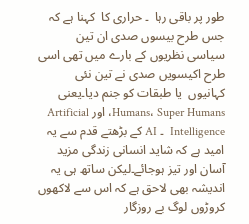طور پر باقی رہا  ۔ حراری کا  کہنا ہے کہ جس طرح بیسوں صدی ان تین سیاسی نظریوں کے بارے میں تھی اسی طرح اکیسویں صدی نے تین نئی کہانیوں  یا طبقات کو جنم دیا۔یعنی Humans، Super Humans، اور Artificial Intelligence  ۔ AI کے بڑھتے قدم سے یہ امید ہے کہ شاید انسانی زندگی مزید آسان اور تیز ہوجائے۔لیکن ساتھ ہی یہ اندیشہ بھی لاحق ہے کہ اس سے لاکھوں کروڑوں لوگ بے روزگار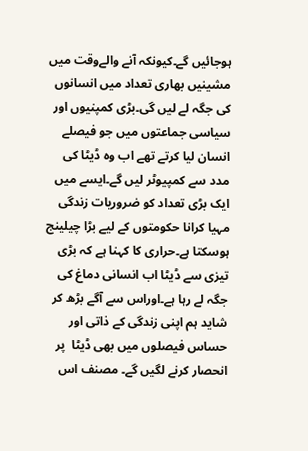ہوجائیں گے۔کیونکہ آنے والےوقت میں مشینیں بھاری تعداد میں انسانوں کی جگہ لے لیں گی۔بڑی کمپنیوں اور سیاسی جماعتوں میں جو فیصلے انسان لیا کرتے تھے اب وہ ڈیٹا کی مدد سے کمپیوٹر لیں گے۔ایسے میں ایک بڑی تعداد کو ضروریات زندگی مہیا کرانا حکومتوں کے لیے بڑا چیلینج ہوسکتا ہے۔حراری کا کہنا ہے کہ بڑی تیزی سے ڈیٹا اب انسانی دماغ کی جگہ لے رہا ہے۔اوراس سے آگے بڑھ کر شاید ہم اپنی زندگی کے ذاتی اور حساس فیصلوں میں بھی ڈیٹا  پر انحصار کرنے لگیں گے۔ مصنف اس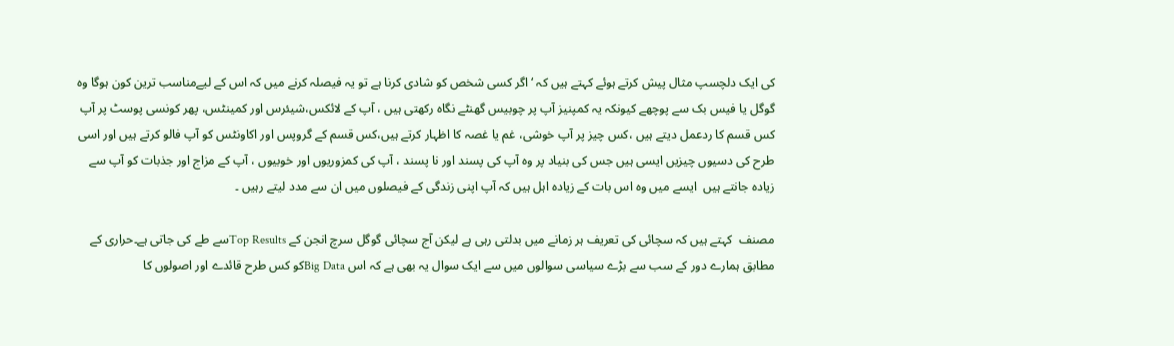کی ایک دلچسپ مثال پیش کرتے ہوئے کہتے ہیں کہ ‘اگر کسی شخص کو شادی کرنا ہے تو یہ فیصلہ کرنے میں کہ اس کے لیےمناسب ترین کون ہوگا وہ گوگل یا فیس بک سے پوچھے کیونکہ یہ کمپنیز آپ پر چوبیس گھنٹے نگاہ رکھتی ہیں ، آپ کے لائکس،شیئرس اور کمینٹس، پھر کونسی پوسٹ پر آپ کس قسم کا ردعمل دیتے ہیں ،کس چیز پر آپ خوشی، غم یا غصہ کا اظہار کرتے ہیں،کس قسم کے گروپس اور اکاونٹس کو آپ فالو کرتے ہیں اور اسی طرح کی دسیوں چیزیں ایسی ہیں جس کی بنیاد پر وہ آپ کی پسند اور نا پسند ، آپ کی کمزوریوں اور خوبیوں ، آپ کے مزاج اور جذبات کو آپ سے زیادہ جانتے ہیں  ایسے میں وہ اس بات کے زیادہ اہل ہیں کہ آپ اپنی زندگی کے فیصلوں میں ان سے مدد لیتے رہیں ۔

مصنف  کہتے ہیں کہ سچائی کی تعریف ہر زمانے میں بدلتی رہی ہے لیکن آج سچائی گوگل سرچ انجن کے Top Resultsسے طے کی جاتی ہے۔حراری کے مطابق ہمارے دور کے سب سے بڑے سیاسی سوالوں میں سے ایک سوال یہ بھی ہے کہ اس Big Dataکو کس طرح قائدے اور اصولوں کا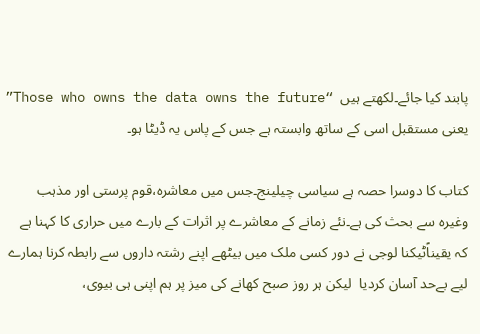پابند کیا جائے۔لکھتے ہیں  “Those who owns the data owns the future” یعنی مستقبل اسی کے ساتھ وابستہ ہے جس کے پاس یہ ڈیٹا ہو۔

کتاب کا دوسرا حصہ ہے سیاسی چیلینج۔جس میں معاشرہ،قوم پرستی اور مذہب وغیرہ سے بحث کی ہے۔نئے زمانے کے معاشرے پر اثرات کے بارے میں حراری کا کہنا ہے کہ یقیناًٹیکنا لوجی نے دور کسی ملک میں بیٹھے اپنے رشتہ داروں سے رابطہ کرنا ہمارے لیے بےحد آسان کردیا  لیکن ہر روز صبح کھانے کی میز پر ہم اپنی ہی بیوی،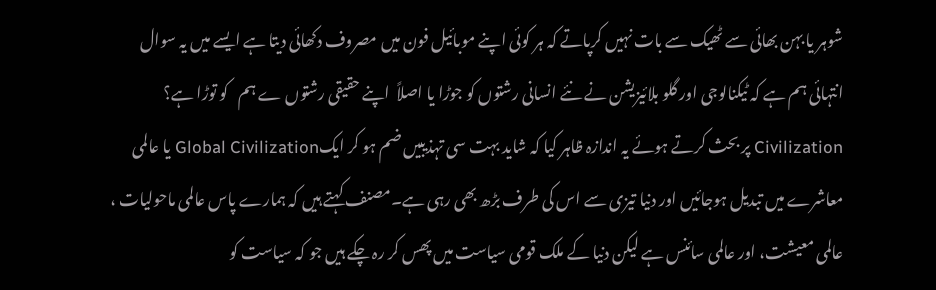شوہر یا بہن بھائی سے ٹھیک سے بات نہیں کرپاتے کہ ہر کوئی اپنے موبائیل فون میں مصروف دکھائی دیتا ہے ایسے میں یہ سوال انتہائی ہم ہے کہ ٹیکنالوجی اور گلو بلائیزیشن نے نئے انسانی رشتوں کو جوڑا یا اصلاً  اپنے حقیقی رشتوں ے ہم   کو توڑا ہے؟ Civilization پر بحث کرتے ہوئے یہ اندازہ ظاہر کیا کہ شاید بہت سی تہذیبیں ضم ہو کر ایکGlobal Civilization یا عالمی معاشرے میں تبدیل ہوجائیں اور دنیا تیزی سے اس کی طرف بڑھ بھی رہی ہے۔مصنف کہتے ہیں کہ ہمارے پاس عالمی ماحولیات ، عالمی معیشت، اور عالمی سائنس ہے لیکن دنیا کے ملک قومی سیاست میں پھس کر رہ چکے ہیں جو کہ سیاست کو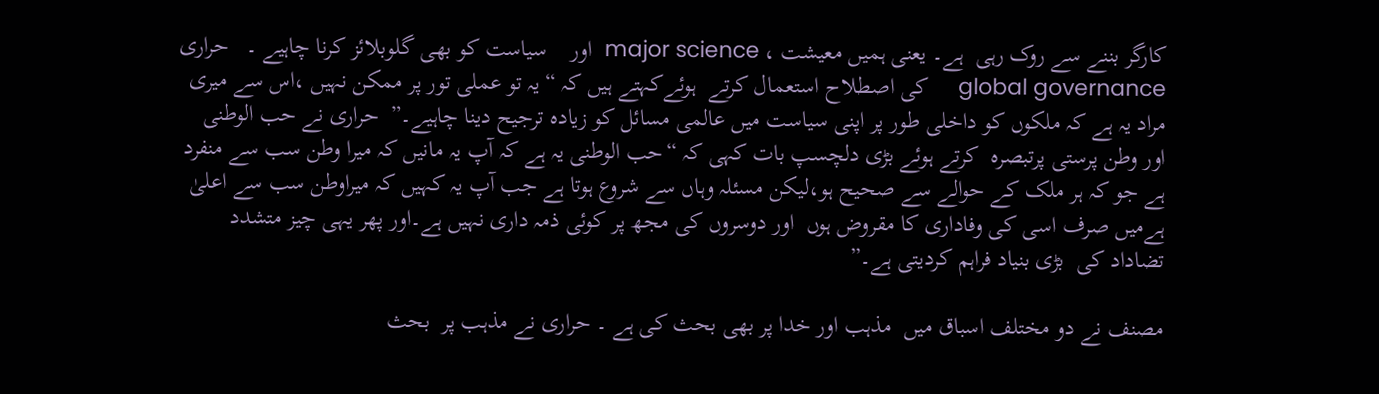کارگر بننے سے روک رہی  ہے۔ یعنی ہمیں معیشت ، major science  اور    سیاست کو بھی گلوبلائز کرنا چاہیے ۔   حراری global governance     کی اصطلاح استعمال کرتے  ہوئےکہتے ہیں کہ “یہ تو عملی تور پر ممکن نہیں ،اس سے میری مراد یہ ہے کہ ملکوں کو داخلی طور پر اپنی سیاست میں عالمی مسائل کو زیادہ ترجیح دینا چاہیے۔”  حراری نے حب الوطنی اور وطن پرستی پرتبصرہ  کرتے ہوئے بڑی دلچسپ بات کہی کہ “حب الوطنی یہ ہے کہ آپ یہ مانیں کہ میرا وطن سب سے منفرد ہے جو کہ ہر ملک کے حوالے سے صحیح ہو،لیکن مسئلہ وہاں سے شروع ہوتا ہے جب آپ یہ کہیں کہ میراوطن سب سے اعلیٰ ہےمیں صرف اسی کی وفاداری کا مقروض ہوں  اور دوسروں کی مجھ پر کوئی ذمہ داری نہیں ہے۔اور پھر یہی چیز متشدد تضاداد کی  بڑی بنیاد فراہم کردیتی ہے۔”

مصنف نے دو مختلف اسباق میں  مذہب اور خدا پر بھی بحث کی ہے ۔ حراری نے مذہب پر  بحث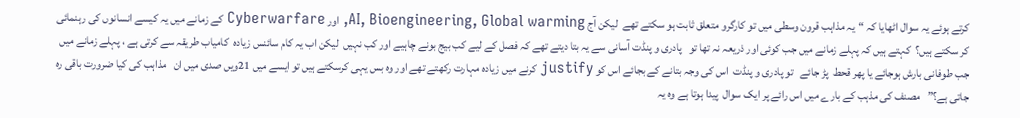کرتے ہوئے یہ سوال اٹھایا کہ “یہ مذاہب قرون وسطی میں تو کارگرو متعلق ثابت ہو سکتے تھے  لیکن آج AI, Bioengineering, Global warming, اور Cyberwarfare کے زمانے میں یہ کیسے انسانوں کی رہنمائی کر سکتے ہیں؟  کہتے ہیں کہ پہلے زمانے میں جب کوئی اور ذریعہ نہ تھا تو   پادری و پنڈت آسانی سے یہ بتا دیتے تھے کہ فصل کے لیے کب بیج بونے چاہیے اور کب نہیں  لیکن اب یہ کام سائنس زیادہ  کامیاب طریقہ سے کرتی ہے ، پہلے زمانے میں جب طوفانی بارش ہوجائے یا پھر قحط  پڑ جائے   تو پادری و پنڈت  اس کی وجہ بتانے کے بجائے اس کو justify کرنے میں زیادہ مہارت رکھتے تھے اور وہ بس یہی کرسکتے ہیں تو ایسے میں 21ویں صدی میں ان   مذاہب کی کیا ضرورت باقی رہ جاتی ہے؟”   مصنف کی مذہب کے بارے میں اس رائے پر ایک سوال  پیدا ہوتا ہے وہ یہ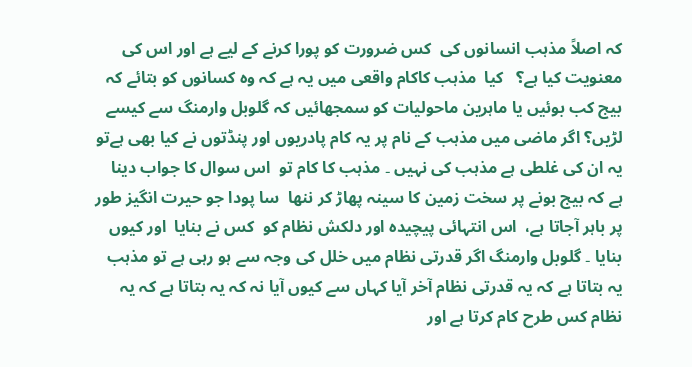کہ اصلاً مذہب انسانوں کی  کس ضرورت کو پورا کرنے کے لیے ہے اور اس کی معنویت کیا ہے؟   کیا  مذہب کاکام واقعی میں یہ ہے کہ وہ کسانوں کو بتائے کہ بیج کب بوئیں یا ماہرین ماحولیات کو سمجھائیں کہ گلوبل وارمنگ سے کیسے لڑیں؟ اگر ماضی میں مذہب کے نام پر یہ کام پادریوں اور پنڈتوں نے کیا بھی ہےتو یہ ان کی غلطی ہے مذہب کی نہیں ۔ مذہب کا کام تو  اس سوال کا جواب دینا  ہے کہ بیج بونے پر سخت زمین کا سینہ پھاڑ کر ننھا  سا پودا جو حیرت انگیز طور پر باہر آجاتا ہے،  اس انتہائی پیچیدہ اور دلکش نظام کو  کس نے بنایا  اور کیوں بنایا ۔ گلوبل وارمنگ اگر قدرتی نظام میں خلل کی وجہ سے ہو رہی ہے تو مذہب یہ بتاتا ہے کہ یہ قدرتی نظام آخر آیا کہاں سے کیوں آیا نہ کہ یہ بتاتا ہے کہ یہ نظام کس طرح کام کرتا ہے اور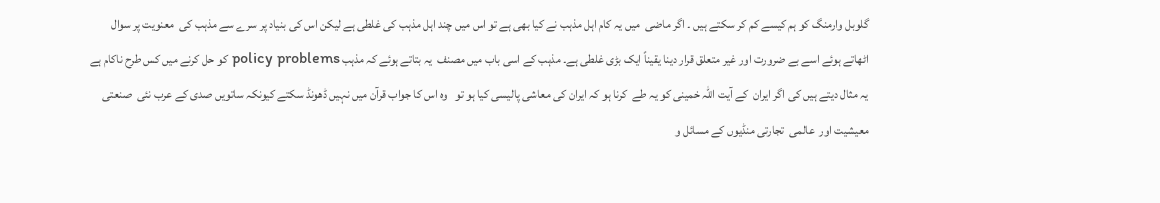گلوبل وارمنگ کو ہم کیسے کم کر سکتے ہیں ۔ اگر ماضی  میں یہ کام اہل مذہب نے کیا بھی ہے تو اس میں چند اہل مذہب کی غلطی ہے لیکن اس کی بنیاد پر سرے سے مذہب کی  معنویت پر سوال اٹھاتے ہوئے اسے بے ضرورت اور غیر متعلق قرار دینا یقیناً ایک بڑی غلطی ہے۔ مذہب کے اسی باب میں مصنف  یہ بتاتے ہوئے کہ مذہب policy problems کو حل کرنے میں کس طرح ناکام ہے یہ مثال دیتے ہیں کی اگر ایران  کے آیت اللہ خمینی کو یہ طے  کرنا ہو کہ ایران کی معاشی پالیسی کیا ہو تو   وہ اس کا جواب قرآن میں نہیں ڈھونڈ سکتے کیونکہ ساتویں صدی کے عرب نئی  صنعتی معیشیت اور  عالمی  تجارتی منڈیوں کے مسائل و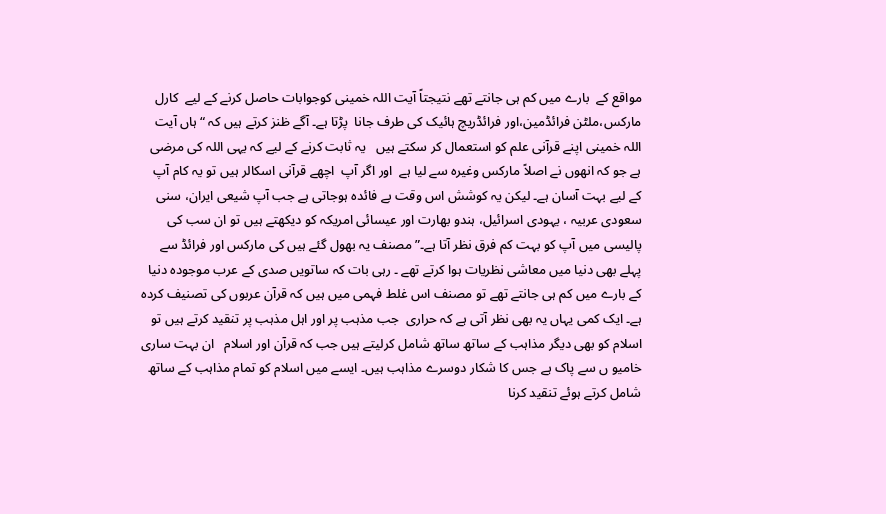مواقع کے  بارے میں کم ہی جانتے تھے نتیجتاً آیت اللہ خمینی کوجوابات حاصل کرنے کے لیے  کارل مارکس،ملٹن فرائڈمین،اور فرائڈریچ ہائیک کی طرف جانا  پڑتا ہے۔ آگے ظنز کرتے ہیں کہ “ہاں آیت اللہ خمینی اپنے قرآنی علم کو استعمال کر سکتے ہیں   یہ ثابت کرنے کے لیے کہ یہی اللہ کی مرضی ہے جو کہ انھوں نے اصلاً مارکس وغیرہ سے لیا ہے  اور اگر آپ  اچھے قرآنی اسکالر ہیں تو یہ کام آپ کے لیے بہت آسان ہے۔ لیکن یہ کوشش اس وقت بے فائدہ ہوجاتی ہے جب آپ شیعی ایران، سنی سعودی عربیہ ، یہودی اسرائیل، ہندو بھارت اور عیسائی امریکہ کو دیکھتے ہیں تو ان سب کی پالیسی میں آپ کو بہت کم فرق نظر آتا ہے۔” مصنف یہ بھول گئے ہیں کی مارکس اور فرائڈ سے پہلے بھی دنیا میں معاشی نظریات ہوا کرتے تھے ۔ رہی بات کہ ساتویں صدی کے عرب موجودہ دنیا کے بارے میں کم ہی جانتے تھے تو مصنف اس غلط فہمی میں ہیں کہ قرآن عربوں کی تصنیف کردہ ہے۔ ایک کمی یہاں یہ بھی نظر آتی ہے کہ حراری  جب مذہب پر اور اہل مذہب پر تنقید کرتے ہیں تو اسلام کو بھی دیگر مذاہب کے ساتھ ساتھ شامل کرلیتے ہیں جب کہ قرآن اور اسلام   ان بہت ساری خامیو ں سے پاک ہے جس کا شکار دوسرے مذاہب ہیں۔ ایسے میں اسلام کو تمام مذاہب کے ساتھ شامل کرتے ہوئے تنقید کرنا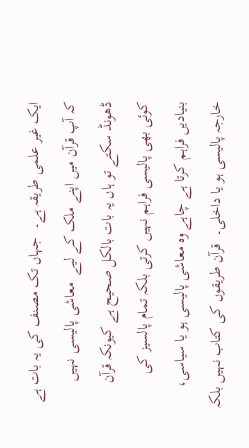ایک غیر علمی طریقہ ہے۔  جہاں تک مصنف کی یہ بات ہے کہ آپ قرآن میں اپنے ملک کے لیے  معاشی پالیسی نہیں  ڈھونڈ سکتے تو ہاں یہ بات بالکل صحیح ہے کیونکہ قرآن  کوئی بھی پالیسی فراہم نہیں کرتی بلکہ تمام پالسیز کی بنیادیں فراہم کرتا ہے چاہے وہ معاشی پالیسی ہو یا سیاسی،  خارجہ پالیسی ہو یا داخلی۔  قرآن طریقوں کی کتاب نہیں بلکہ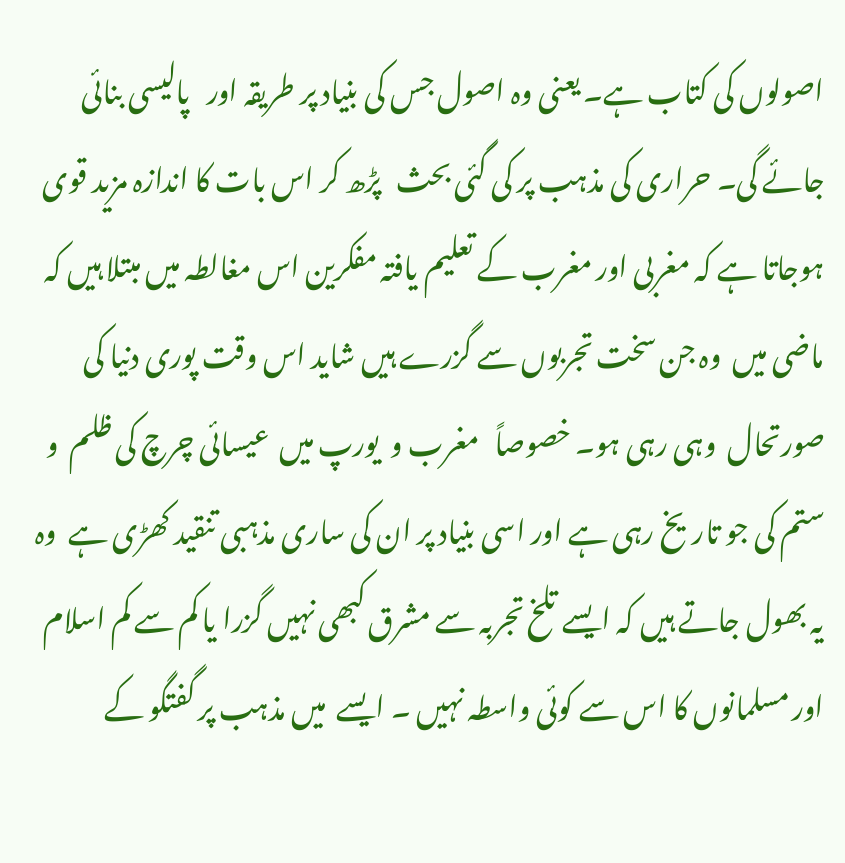اصولوں کی کتاب ہے۔ یعنی وہ اصول جس کی بنیاد پر طریقہ اور   پالیسی بنائی جائے گی۔ حراری کی مذہب پر کی گئی بحث   پڑھ کر اس بات کا اندازہ مزید قوی ہوجاتا ہے کہ مغربی اور مغرب کے تعلیم یافتہ مفکرین اس مغالطہ میں مبتلا ہیں کہ  ماضی میں  وہ جن سخت تجربوں سے گزرے ہیں شاید اس وقت پوری دنیا کی صورتحال  وہی رہی ہو۔ خصوصاً   مغرب و  یورپ میں  عیسائی چرچ کی ظلم  و ستم کی جو تاریخ رہی ہے اور اسی بنیاد پر ان کی ساری مذہبی تنقید کھڑی ہے  وہ یہ بھول جاتے ہیں کہ ایسے تلخ تجربہ سے مشرق کبھی نہیں گزرا یا کم سے کم اسلام اور مسلمانوں کا اس سے کوئی واسطہ نہیں ۔ ایسے  میں مذہب پر گفتگو کے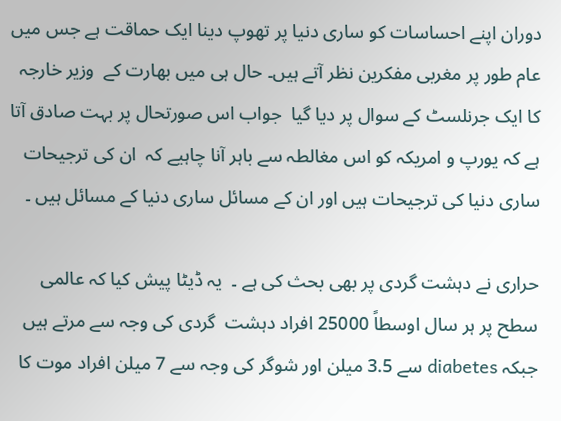دوران اپنے احساسات کو ساری دنیا پر تھوپ دینا ایک حماقت ہے جس میں عام طور پر مغربی مفکرین نظر آتے ہیں۔ حال ہی میں بھارت کے  وزیر خارجہ کا ایک جرنلسٹ کے سوال پر دیا گیا  جواب اس صورتحال پر بہت صادق آتا ہے کہ یورپ و امریکہ کو اس مغالطہ سے باہر آنا چاہیے کہ  ان کی ترجیحات ساری دنیا کی ترجیحات ہیں اور ان کے مسائل ساری دنیا کے مسائل ہیں ۔

حراری نے دہشت گردی پر بھی بحث کی ہے ۔  یہ ڈیٹا پیش کیا کہ عالمی سطح پر ہر سال اوسطاً 25000 افراد دہشت  گردی کی وجہ سے مرتے ہیں جبکہ diabetes سے 3.5 میلن اور شوگر کی وجہ سے 7 میلن افراد موت کا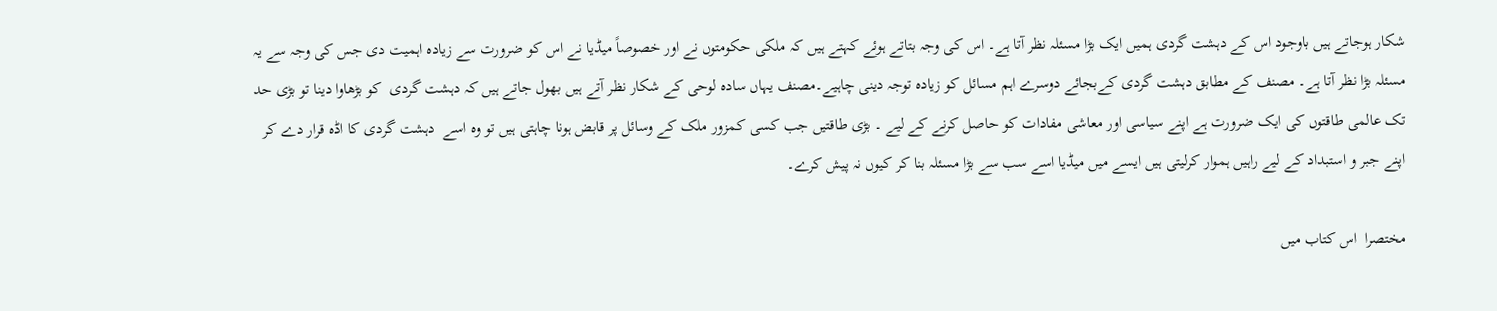شکار ہوجاتے ہیں باوجود اس کے دہشت گردی ہمیں ایک بڑا مسئلہ نظر آتا ہے۔ اس کی وجہ بتاتے ہوئے کہتے ہیں کہ ملکی حکومتوں نے اور خصوصاً میڈیا نے اس کو ضرورت سے زیادہ اہمیت دی جس کی وجہ سے یہ مسئلہ بڑا نظر آتا ہے۔ مصنف کے مطابق دہشت گردی کےبجائے دوسرے اہم مسائل کو زیادہ توجہ دینی چاہیے۔مصنف یہاں سادہ لوحی کے شکار نظر آتے ہیں بھول جاتے ہیں کہ دہشت گردی  کو بڑھاوا دینا تو بڑی حد تک عالمی طاقتوں کی ایک ضرورت ہے اپنے سیاسی اور معاشی مفادات کو حاصل کرنے کے لیے ۔ بڑی طاقتیں جب کسی کمزور ملک کے وسائل پر قابض ہونا چاہتی ہیں تو وہ اسے  دہشت گردی کا اڈہ قرار دے کر  اپنے جبر و استبداد کے لیے راہیں ہموار کرلیتی ہیں ایسے میں میڈیا اسے سب سے بڑا مسئلہ بنا کر کیوں نہ پیش کرے۔

مختصرا  اس کتاب میں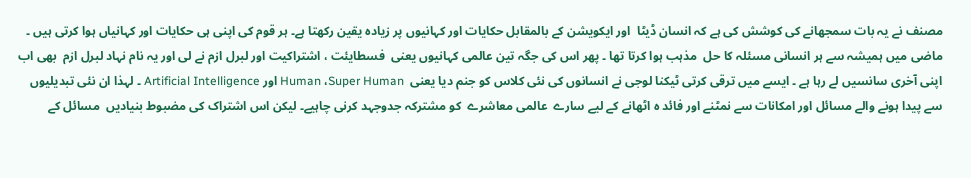مصنف نے یہ بات سمجھانے کی کوشش کی ہے کہ انسان ڈیٹا  اور ایکویشن کے بالمقابل حکایات اور کہانیوں پر زیادہ یقین رکھتا ہے۔ ہر قوم کی اپنی ہی حکایات اور کہانیاں ہوا کرتی ہیں ۔  ماضی میں ہمیشہ سے ہر انسانی مسئلہ کا حل  مذہب ہوا کرتا تھا ۔ پھر اس کی جگہ تین عالمی کہانیوں یعنی  فسطایئت ، اشتراکیت اور لبرل ازم نے لی اور یہ نام نہاد لبرل ازم  بھی اب اپنی آخری سانسیں لے رہا ہے ۔ ایسے میں ترقی کرتی ٹیکنا لوجی نے انسانوں کی نئی کلاس کو جنم دیا یعنی  Human ،Super Human اور Artificial Intelligence ۔ لہذا ان نئی تبدیلیوں  سے پیدا ہونے والے مسائل اور امکانات سے نمٹنے اور فائد ہ اٹھانے کے لیے سارے  عالمی معاشرے  کو مشترکہ جدوجہد کرنی چاہیے۔ لیکن اس اشتراک کی مضبوط بنیادیں  مسائل کے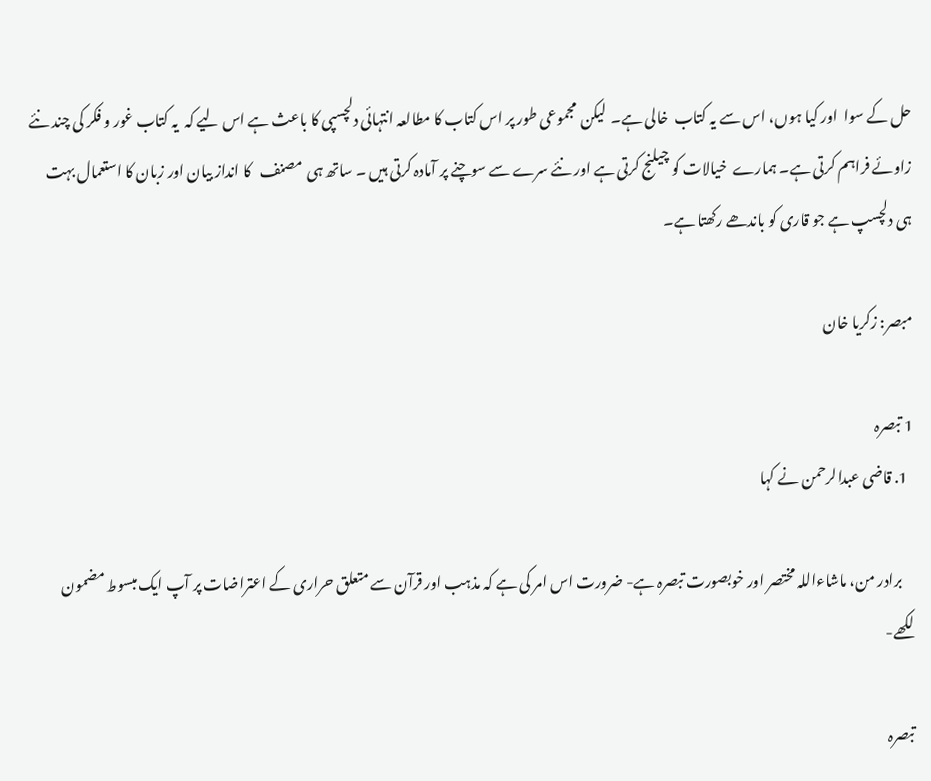حل کے سوا  اور کیا ہوں، اس سے یہ کتاب  خالی ہے۔  لیکن  مجموعی طور پر اس کتاب کا مطالعہ انتہائی دلچسپی کا باعث ہے اس لیے کہ  یہ کتاب غور و فکر کی چند نئے زاوئے فراہم کرتی ہے۔ ہمارے  خیالات کو چیلنج کرتی ہے اور نئے سرے سے سوچنے پر آمادہ کرتی ہیں ۔ ساتھ ہی  مصنف   کا انداز بیان اور زبان کا استعمال بہت ہی دلچسپ ہے جو قاری کو باندھے رکھتا ہے۔

مبصر: زکریا خان

1 تبصرہ
  1. قاضی عبدالرحمن نے کہا

    برادر من، ماشاءاللہ مختصر اور خوبصورت تبصرہ ہے- ضرورت اس امر کی ہے کہ مذہب اور قرآن سے متعلق حراری کے اعتراضات پر آپ ایک مبسوط مضمون لکھے-

تبصرہ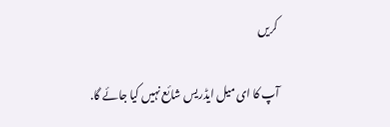کریں

آپ کا ای میل ایڈریس شائع نہیں کیا جائے گا.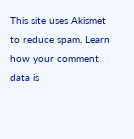This site uses Akismet to reduce spam. Learn how your comment data is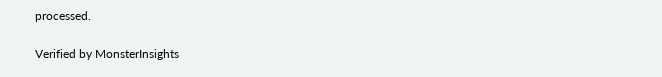processed.

Verified by MonsterInsights